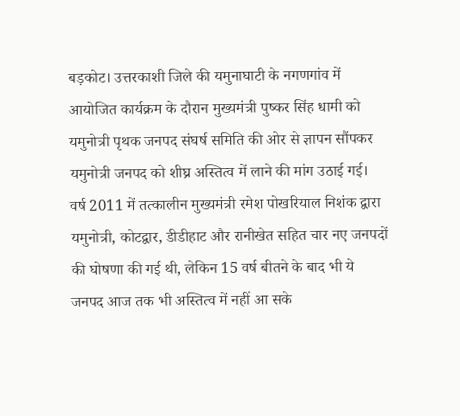बड़कोट। उत्तरकाशी जिले की यमुनाघाटी के नगणगांव में आयोजित कार्यक्रम के दौरान मुख्यमंत्री पुष्कर सिंह धामी को यमुनोत्री पृथक जनपद संघर्ष समिति की ओर से ज्ञापन सौंपकर यमुनोत्री जनपद को शीघ्र अस्तित्व में लाने की मांग उठाई गई।
वर्ष 2011 में तत्कालीन मुख्यमंत्री रमेश पोखरियाल निशंक द्वारा यमुनोत्री, कोटद्वार, डीडीहाट और रानीखेत सहित चार नए जनपदों की घोषणा की गई थी, लेकिन 15 वर्ष बीतने के बाद भी ये जनपद आज तक भी अस्तित्व में नहीं आ सके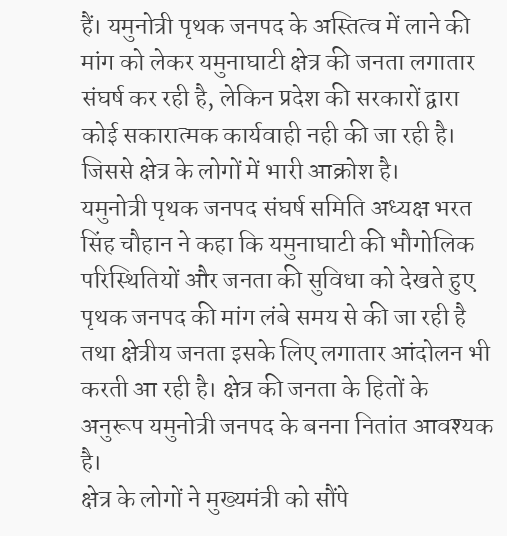हैं। यमुनोत्री पृथक जनपद के अस्तित्व में लाने की मांग को लेकर यमुनाघाटी क्षेत्र की जनता लगातार संघर्ष कर रही है, लेकिन प्रदेश की सरकारों द्वारा कोई सकारात्मक कार्यवाही नही की जा रही है। जिससे क्षेत्र के लोगों में भारी आक्रोश है।
यमुनोत्री पृथक जनपद संघर्ष समिति अध्यक्ष भरत सिंह चौहान ने कहा कि यमुनाघाटी की भौगोलिक परिस्थितियों और जनता की सुविधा को देखते हुए पृथक जनपद की मांग लंबे समय से की जा रही है तथा क्षेत्रीय जनता इसके लिए लगातार आंदोलन भी करती आ रही है। क्षेत्र की जनता के हितों के अनुरूप यमुनोत्री जनपद के बनना नितांत आवश्यक है।
क्षेत्र के लोगों ने मुख्यमंत्री को सौंपे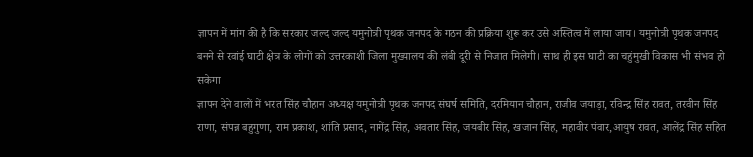ज्ञापन में मांग की है कि सरकार जल्द जल्द यमुनोत्री पृथक जनपद के गठन की प्रक्रिया शुरू कर उसे अस्तित्व में लाया जाय। यमुनोत्री पृथक जनपद बनने से रवांई घाटी क्षेत्र के लोगों को उत्तरकाशी जिला मुख्यालय की लंबी दूरी से निजात मिलेगी। साथ ही इस घाटी का चहुंमुखी विकास भी संभव हो सकेगा
ज्ञापन देने वालों में भरत सिंह चौहान अध्यक्ष यमुनोत्री पृथक जनपद संघर्ष समिति, दरमियान चौहान, राजीव जयाड़ा, रविन्द्र सिंह रावत, तरवीन सिंह राणा, संपन्न बहुगुणा, राम प्रकाश, शांति प्रसाद, नागेंद्र सिंह, अवतार सिंह, जयबीर सिंह, खजान सिंह, महावीर पंवार,आयुष रावत, आलेंद्र सिंह सहित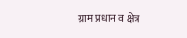ग्राम प्रधान व क्षेत्र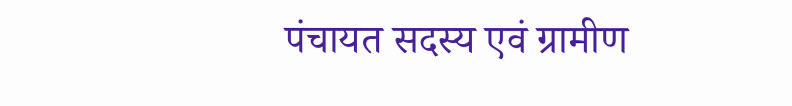पंचायत सदस्य एवं ग्रामीण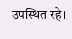उपस्थित रहे।